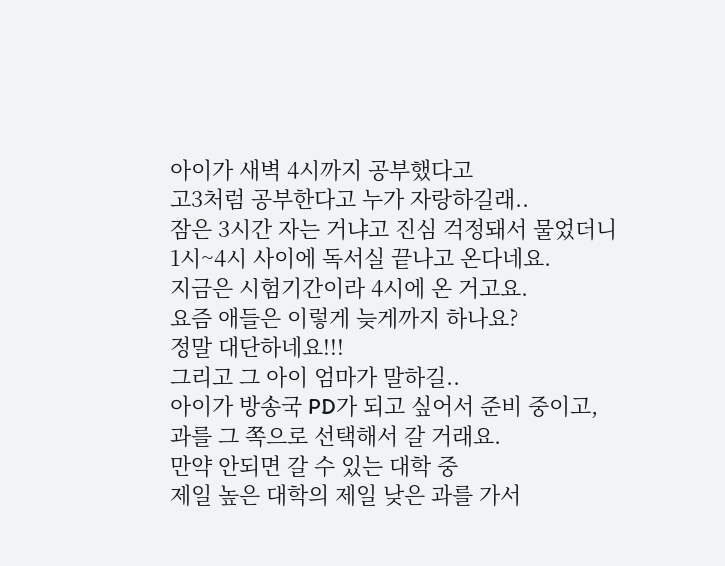아이가 새벽 4시까지 공부했다고
고3처럼 공부한다고 누가 자랑하길래..
잠은 3시간 자는 거냐고 진심 걱정돼서 물었더니
1시~4시 사이에 독서실 끝나고 온다네요.
지금은 시험기간이라 4시에 온 거고요.
요즘 애들은 이렇게 늦게까지 하나요?
정말 대단하네요!!!
그리고 그 아이 엄마가 말하길..
아이가 방송국 PD가 되고 싶어서 준비 중이고,
과를 그 쪽으로 선택해서 갈 거래요.
만약 안되면 갈 수 있는 대학 중
제일 높은 대학의 제일 낮은 과를 가서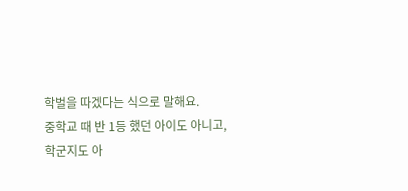학벌을 따겠다는 식으로 말해요.
중학교 때 반 1등 했던 아이도 아니고,
학군지도 아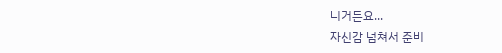니거든요...
자신감 넘쳐서 준비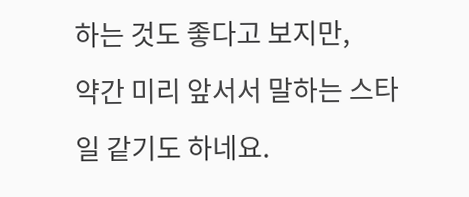하는 것도 좋다고 보지만,
약간 미리 앞서서 말하는 스타일 같기도 하네요.